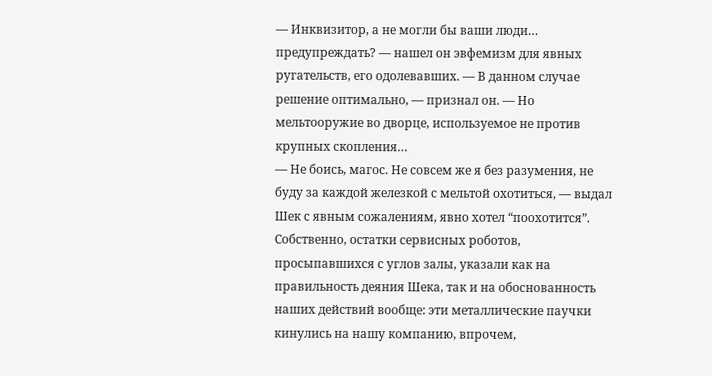— Инквизитор, а не могли бы ваши люди… предупреждать? — нашел он эвфемизм для явных ругательств, его одолевавших. — В данном случае решение оптимально, — признал он. — Но мельтооружие во дворце, используемое не против крупных скопления…
— Не боись, магос. Не совсем же я без разумения, не буду за каждой железкой с мельтой охотиться, — выдал Шек с явным сожалениям, явно хотел “поохотится”.
Собственно, остатки сервисных роботов, просыпавшихся с углов залы, указали как на правильность деяния Шека, так и на обоснованность наших действий вообще: эти металлические паучки кинулись на нашу компанию, впрочем,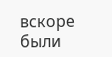вскоре были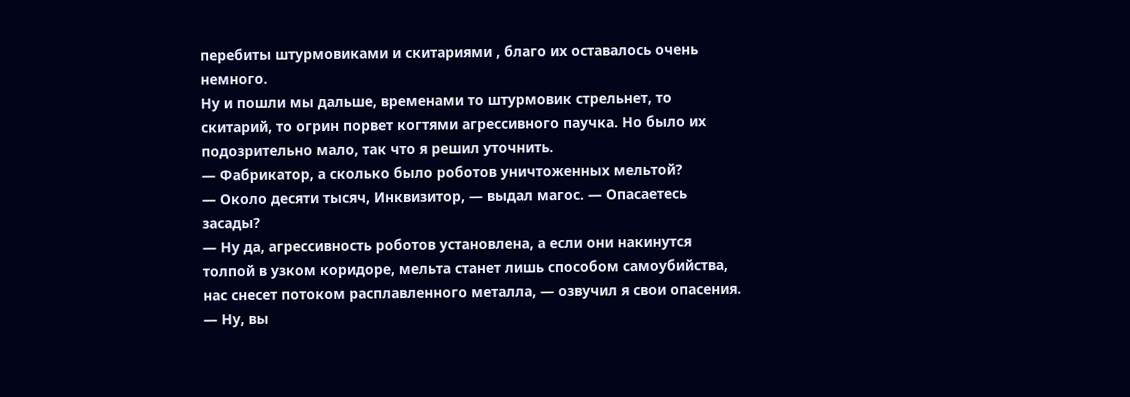перебиты штурмовиками и скитариями , благо их оставалось очень немного.
Ну и пошли мы дальше, временами то штурмовик стрельнет, то скитарий, то огрин порвет когтями агрессивного паучка. Но было их подозрительно мало, так что я решил уточнить.
— Фабрикатор, а сколько было роботов уничтоженных мельтой?
— Около десяти тысяч, Инквизитор, — выдал магос. — Опасаетесь засады?
— Ну да, агрессивность роботов установлена, а если они накинутся толпой в узком коридоре, мельта станет лишь способом самоубийства, нас снесет потоком расплавленного металла, — озвучил я свои опасения.
— Ну, вы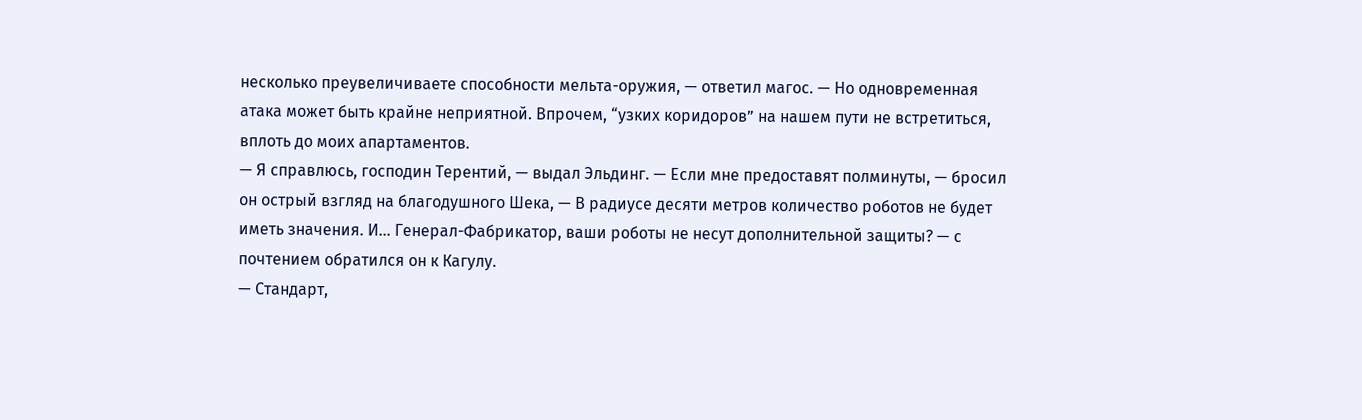несколько преувеличиваете способности мельта-оружия, — ответил магос. — Но одновременная атака может быть крайне неприятной. Впрочем, “узких коридоров” на нашем пути не встретиться, вплоть до моих апартаментов.
— Я справлюсь, господин Терентий, — выдал Эльдинг. — Если мне предоставят полминуты, — бросил он острый взгляд на благодушного Шека, — В радиусе десяти метров количество роботов не будет иметь значения. И… Генерал-Фабрикатор, ваши роботы не несут дополнительной защиты? — с почтением обратился он к Кагулу.
— Стандарт,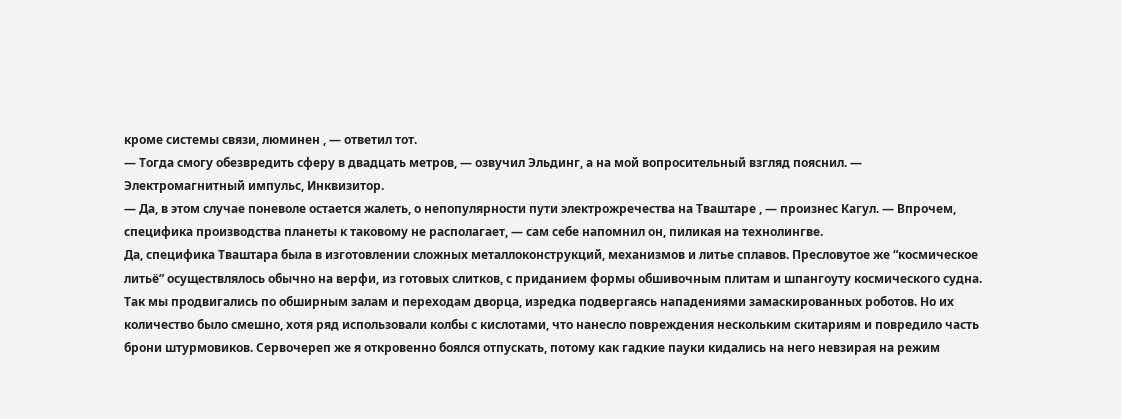кроме системы связи, люминен , — ответил тот.
— Тогда смогу обезвредить сферу в двадцать метров, — озвучил Эльдинг, а на мой вопросительный взгляд пояснил. — Электромагнитный импульс, Инквизитор.
— Да, в этом случае поневоле остается жалеть, о непопулярности пути электрожречества на Тваштаре , — произнес Кагул. — Впрочем, специфика производства планеты к таковому не располагает, — сам себе напомнил он, пиликая на технолингве.
Да, специфика Тваштара была в изготовлении сложных металлоконструкций, механизмов и литье сплавов. Пресловутое же “космическое литьё” осуществлялось обычно на верфи, из готовых слитков, с приданием формы обшивочным плитам и шпангоуту космического судна.
Так мы продвигались по обширным залам и переходам дворца, изредка подвергаясь нападениями замаскированных роботов. Но их количество было смешно, хотя ряд использовали колбы с кислотами, что нанесло повреждения нескольким скитариям и повредило часть брони штурмовиков. Сервочереп же я откровенно боялся отпускать, потому как гадкие пауки кидались на него невзирая на режим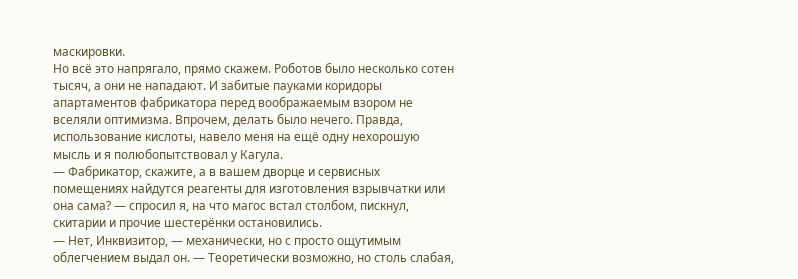маскировки.
Но всё это напрягало, прямо скажем. Роботов было несколько сотен тысяч, а они не нападают. И забитые пауками коридоры апартаментов фабрикатора перед воображаемым взором не вселяли оптимизма. Впрочем, делать было нечего. Правда, использование кислоты, навело меня на ещё одну нехорошую мысль и я полюбопытствовал у Кагула.
— Фабрикатор, скажите, а в вашем дворце и сервисных помещениях найдутся реагенты для изготовления взрывчатки или она сама? — спросил я, на что магос встал столбом, пискнул, скитарии и прочие шестерёнки остановились.
— Нет, Инквизитор, — механически, но с просто ощутимым облегчением выдал он. — Теоретически возможно, но столь слабая,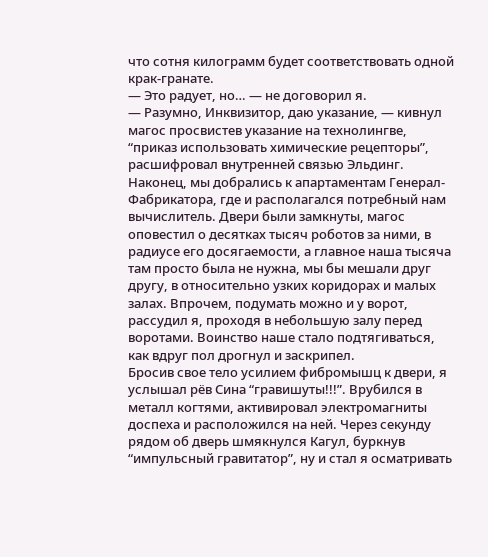что сотня килограмм будет соответствовать одной крак-гранате.
— Это радует, но… — не договорил я.
— Разумно, Инквизитор, даю указание, — кивнул магос просвистев указание на технолингве, “приказ использовать химические рецепторы”, расшифровал внутренней связью Эльдинг.
Наконец, мы добрались к апартаментам Генерал-Фабрикатора, где и располагался потребный нам вычислитель. Двери были замкнуты, магос оповестил о десятках тысяч роботов за ними, в радиусе его досягаемости, а главное наша тысяча там просто была не нужна, мы бы мешали друг другу, в относительно узких коридорах и малых залах. Впрочем, подумать можно и у ворот, рассудил я, проходя в небольшую залу перед воротами. Воинство наше стало подтягиваться, как вдруг пол дрогнул и заскрипел.
Бросив свое тело усилием фибромышц к двери, я услышал рёв Сина “гравишуты!!!”. Врубился в металл когтями, активировал электромагниты доспеха и расположился на ней. Через секунду рядом об дверь шмякнулся Кагул, буркнув “импульсный гравитатор”, ну и стал я осматривать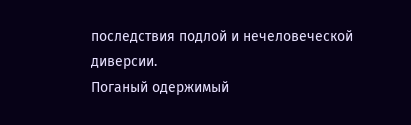последствия подлой и нечеловеческой диверсии.
Поганый одержимый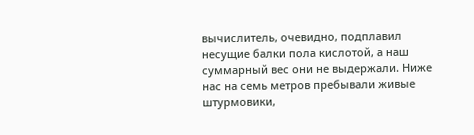вычислитель, очевидно, подплавил несущие балки пола кислотой, а наш суммарный вес они не выдержали. Ниже нас на семь метров пребывали живые штурмовики,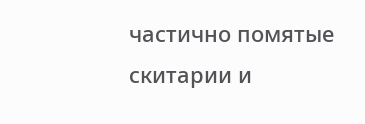частично помятые скитарии и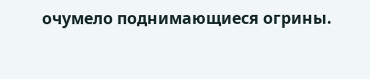очумело поднимающиеся огрины.